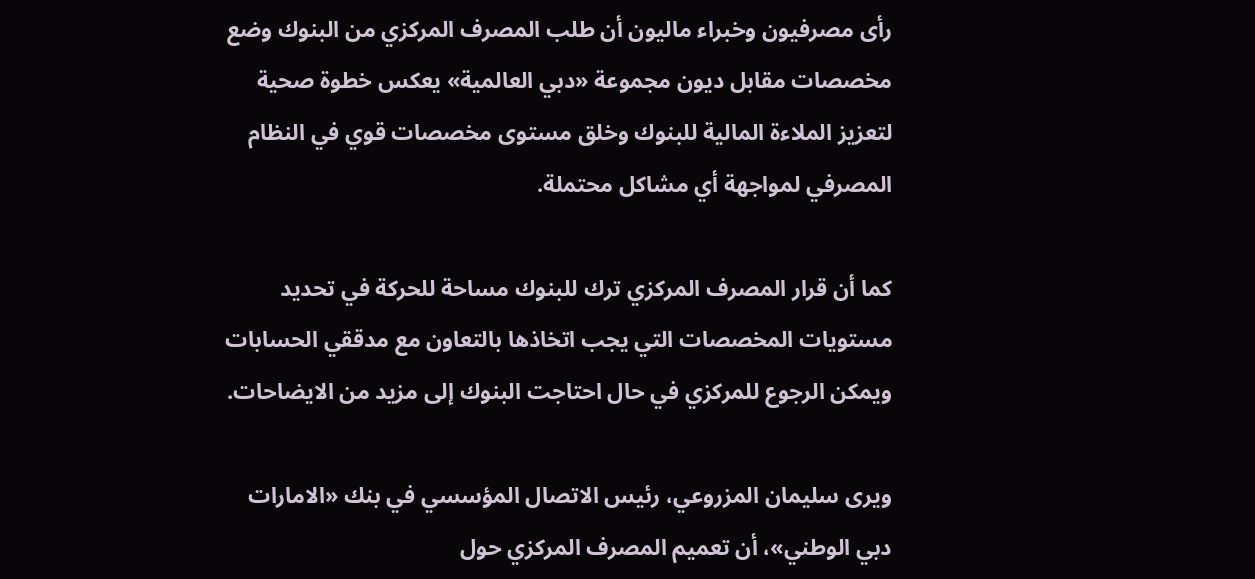رأى مصرفيون وخبراء ماليون أن طلب المصرف المركزي من البنوك وضع مخصصات مقابل ديون مجموعة «دبي العالمية» يعكس خطوة صحية لتعزيز الملاءة المالية للبنوك وخلق مستوى مخصصات قوي في النظام المصرفي لمواجهة أي مشاكل محتملة.

كما أن قرار المصرف المركزي ترك للبنوك مساحة للحركة في تحديد مستويات المخصصات التي يجب اتخاذها بالتعاون مع مدققي الحسابات ويمكن الرجوع للمركزي في حال احتاجت البنوك إلى مزيد من الايضاحات.

ويرى سليمان المزروعي، رئيس الاتصال المؤسسي في بنك «الامارات دبي الوطني»، أن تعميم المصرف المركزي حول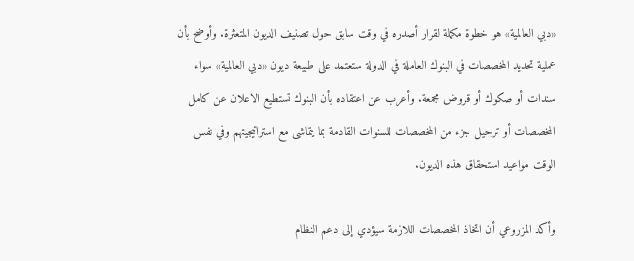«دبي العالمية» هو خطوة مكملة لقرار أصدره في وقت سابق حول تصنيف الديون المتعثرة. وأوضح بأن عملية تحديد المخصصات في البنوك العاملة في الدولة ستعتمد على طبيعة ديون «دبي العالمية» سواء سندات أو صكوك أو قروض مجمعة. وأعرب عن اعتقاده بأن البنوك تستطيع الاعلان عن كامل المخصصات أو ترحيل جزء من المخصصات للسنوات القادمة بما يتماشى مع استراتيجيتهم وفي نفس الوقت مواعيد استحقاق هذه الديون.

وأكد المزروعي أن اتخاذ المخصصات اللازمة سيؤدي إلى دعم النظام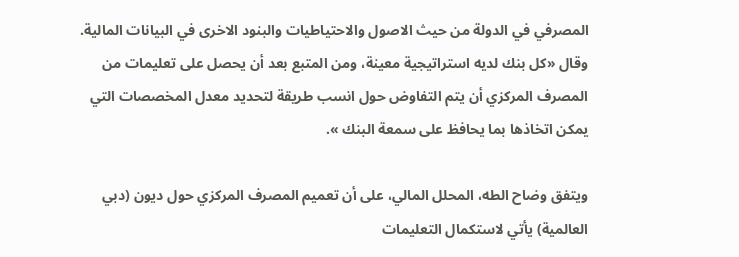المصرفي في الدولة من حيث الاصول والاحتياطيات والبنود الاخرى في البيانات المالية. وقال «كل بنك لديه استراتيجية معينة، ومن المتبع بعد أن يحصل على تعليمات من المصرف المركزي أن يتم التفاوض حول انسب طريقة لتحديد معدل المخصصات التي يمكن اتخاذها بما يحافظ على سمعة البنك ».

ويتفق وضاح الطه، المحلل المالي، على أن تعميم المصرف المركزي حول ديون (دبي العالمية) يأتي لاستكمال التعليمات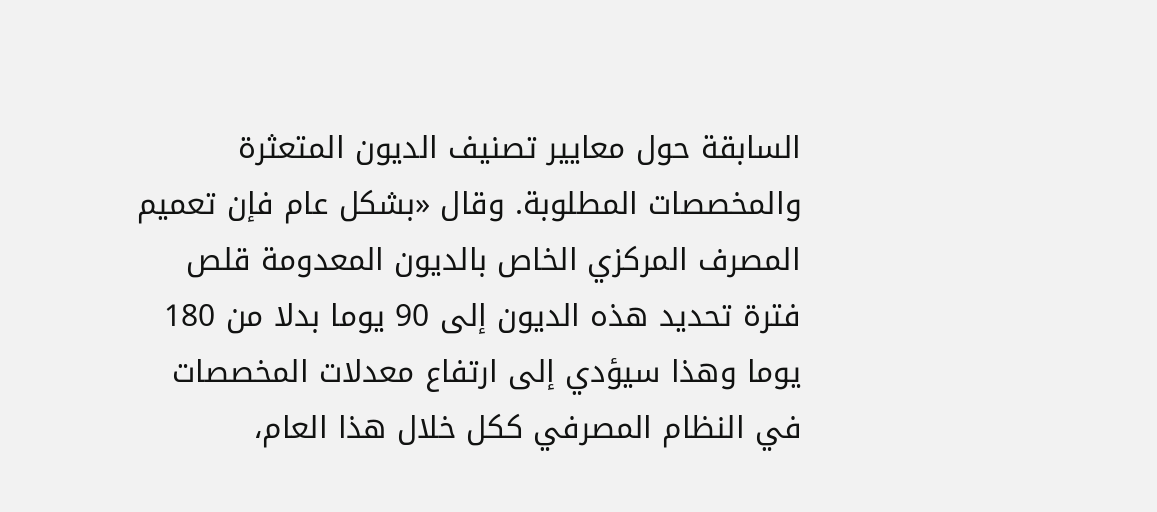السابقة حول معايير تصنيف الديون المتعثرة والمخصصات المطلوبة. وقال «بشكل عام فإن تعميم المصرف المركزي الخاص بالديون المعدومة قلص فترة تحديد هذه الديون إلى 90 يوما بدلا من 180 يوما وهذا سيؤدي إلى ارتفاع معدلات المخصصات في النظام المصرفي ككل خلال هذا العام،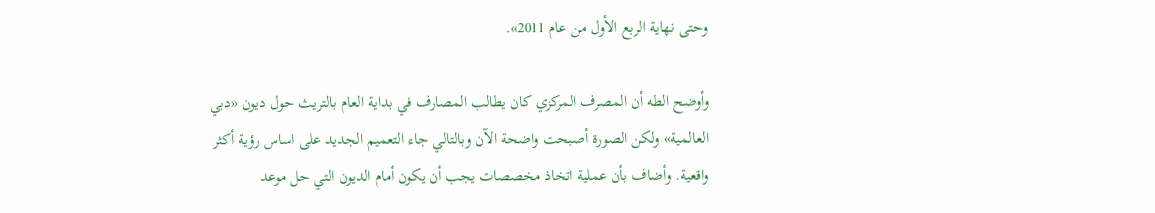وحتى نهاية الربع الأول من عام 2011».

وأوضح الطه أن المصرف المركزي كان يطالب المصارف في بداية العام بالتريث حول ديون «دبي العالمية» ولكن الصورة أصبحت واضحة الآن وبالتالي جاء التعميم الجديد على اساس رؤية أكثر واقعية. وأضاف بأن عملية اتخاذ مخصصات يجب أن يكون أمام الديون التي حل موعد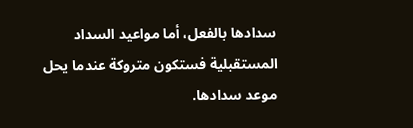سدادها بالفعل، أما مواعيد السداد المستقبلية فستكون متروكة عندما يحل موعد سدادها.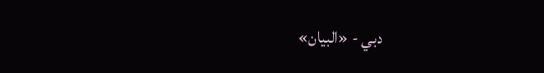دبي - «البيان»